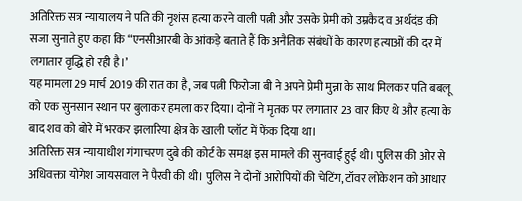अतिरिक्त सत्र न्यायालय ने पति की नृशंस हत्या करने वाली पत्नी और उसके प्रेमी को उम्रकैद व अर्थदंड की सजा सुनाते हुए कहा कि “एनसीआरबी के आंकड़े बताते हैं कि अनैतिक संबंधों के कारण हत्याओं की दर में लगातार वृद्धि हो रही है।’
यह मामला 29 मार्च 2019 की रात का है, जब पत्नी फिरोजा बी ने अपने प्रेमी मुन्ना के साथ मिलकर पति बबलू को एक सुनसान स्थान पर बुलाकर हमला कर दिया। दोनों ने मृतक पर लगातार 23 वार किए थे और हत्या के बाद शव को बोरे में भरकर झलारिया क्षेत्र के खाली प्लॉट में फेंक दिया था।
अतिरिक्त सत्र न्यायाधीश गंगाचरण दुबे की कोर्ट के समक्ष इस मामले की सुनवाई हुई थी। पुलिस की ओर से अधिवक्ता योगेश जायसवाल ने पैरवी की थी। पुलिस ने दोनों आरोपियों की चेटिंग, टॉवर लोकेशन को आधार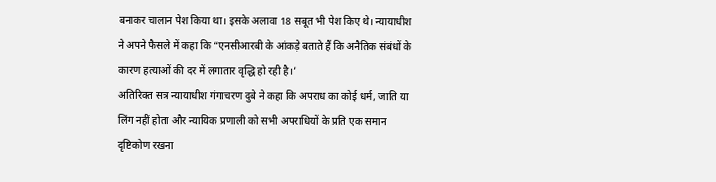बनाकर चालान पेश किया था। इसके अलावा 18 सबूत भी पेश किए थे। न्यायाधीश ने अपने फैसले में कहा कि “एनसीआरबी के आंकड़े बताते हैं कि अनैतिक संबंधों के कारण हत्याओं की दर में लगातार वृद्धि हो रही है।’
अतिरिक्त सत्र न्यायाधीश गंगाचरण दुबे ने कहा कि अपराध का कोई धर्म, जाति या लिंग नहीं होता और न्यायिक प्रणाली को सभी अपराधियों के प्रति एक समान दृष्टिकोण रखना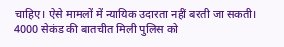चाहिए। ऐसे मामलों में न्यायिक उदारता नहीं बरती जा सकती।
4000 सेकंड की बातचीत मिली पुलिस को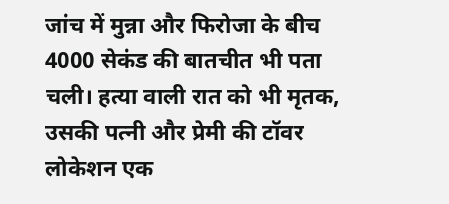जांच में मुन्ना और फिरोजा के बीच 4000 सेकंड की बातचीत भी पता चली। हत्या वाली रात को भी मृतक, उसकी पत्नी और प्रेमी की टॉवर लोकेशन एक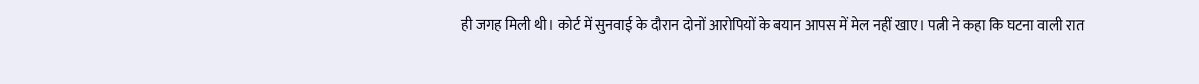ही जगह मिली थी। कोर्ट में सुनवाई के दौरान दोनों आरोपियों के बयान आपस में मेल नहीं खाए। पत्नी ने कहा कि घटना वाली रात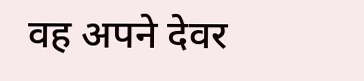वह अपने देवर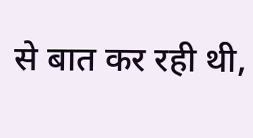से बात कर रही थी,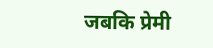जबकि प्रेमी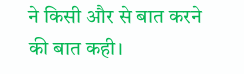ने किसी और से बात करने की बात कही।